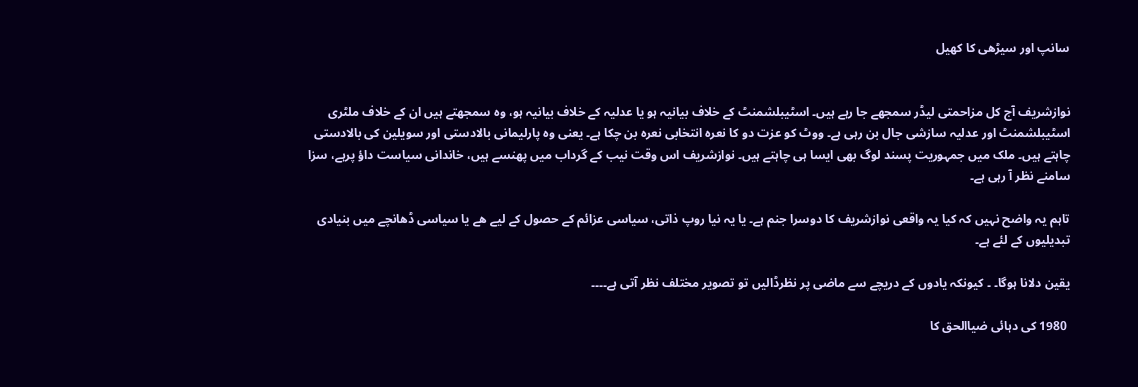سانپ اور سیڑھی کا کھیل


نوازشریف آج کل مزاحمتی لیڈر سمجھے جا رہے ہیں۔ اسٹیبلشمنٹ کے خلاف بیانیہ ہو یا عدلیہ کے خلاف بیانیہ ہو، وہ سمجھتے ہیں ان کے خلاف ملٹری اسٹیبلشمنٹ اور عدلیہ سازشی جال بن رہی ہے۔ ووٹ کو عزت دو کا نعرہ انتخابی نعرہ بن چکا ہے۔ یعنی وہ پارلیمانی بالادستی اور سویلین کی بالادستی چاہتے ہیں۔ ملک میں جمہوریت پسند لوگ بھی ایسا ہی چاہتے ہیں۔ نوازشریف اس وقت نیب کے گرداب میں پھنسے ہیں، خاندانی سیاست داؤ پرہے، سزا سامنے نظر آ رہی ہے۔

تاہم یہ واضح نہیں کہ کیا یہ واقعی نوازشریف کا دوسرا جنم ہے۔ یا یہ نیا روپ ذاتی، سیاسی عزائم کے حصول کے لیے ھے یا سیاسی ڈھانچے میں بنیادی تبدیلیوں کے لئے ہے۔

یقین دلانا ہوگا۔ ۔ کیونکہ یادوں کے دریچے سے ماضی پر نظرڈالیں تو تصویر مختلف نظر آتی ہے۔۔۔۔

 1980 کی دہائی ضیاالحق کا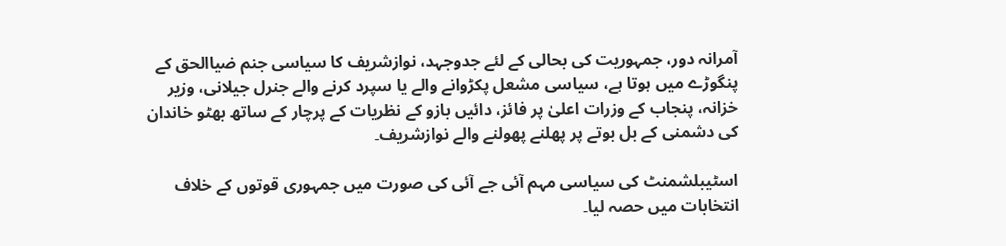آمرانہ دور، جمہوریت کی بحالی کے لئے جدوجہد، نوازشریف کا سیاسی جنم ضیاالحق کے پنگوڑے میں ہوتا ہے، سیاسی مشعل پکڑوانے والے یا سپرد کرنے والے جنرل جیلانی، وزیر خزانہ، پنجاب کے وزرات اعلیٰ پر فائز، دائیں بازو کے نظریات کے پرچار کے ساتھ بھٹو خاندان کی دشمنی کے بل بوتے پر پھلنے پھولنے والے نوازشریف۔

اسٹیبلشمنٹ کی سیاسی مہم آئی جے آئی کی صورت میں جمہوری قوتوں کے خلاف انتخابات میں حصہ لیا۔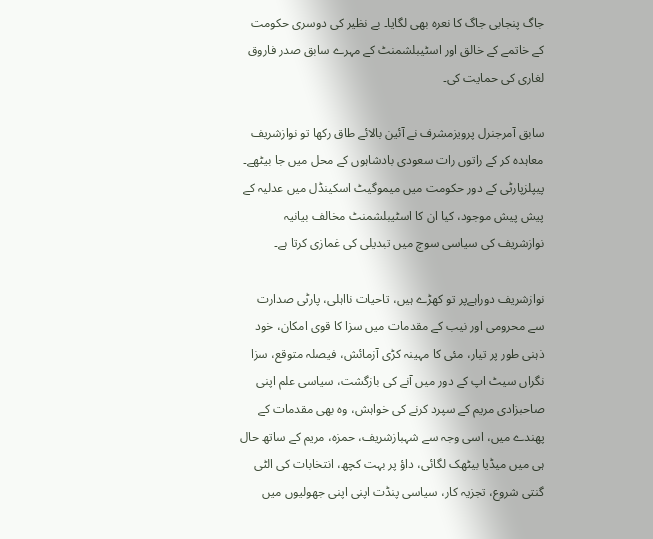جاگ پنجابی جاگ کا نعرہ بھی لگایا۔ بے نظیر کی دوسری حکومت کے خاتمے کے خالق اور اسٹیبلشمنٹ کے مہرے سابق صدر فاروق لغاری کی حمایت کی۔

سابق آمرجنرل پرویزمشرف نے آئین بالائے طاق رکھا تو نوازشریف معاہدہ کر کے راتوں رات سعودی بادشاہوں کے محل میں جا بیٹھے۔ پیپلزپارٹی کے دور حکومت میں میموگیٹ اسکینڈل میں عدلیہ کے پیش پیش موجود، کیا ان کا اسٹیبلشمنٹ مخالف بیانیہ نوازشریف کی سیاسی سوچ میں تبدیلی کی غمازی کرتا ہے۔

نوازشریف دوراہےپر تو کھڑے ہیں، تاحیات نااہلی، پارٹی صدارت سے محرومی اور نیب کے مقدمات میں سزا کا قوی امکان، خود ذہنی طور پر تیار، مئی کا مہینہ کڑی آزمائش، فیصلہ متوقع، سزا نگراں سیٹ اپ کے دور میں آنے کی بازگشت، سیاسی علم اپنی صاحبزادی مریم کے سپرد کرنے کی خواہش، وہ بھی مقدمات کے پھندے میں، اسی وجہ سے شہبازشریف، حمزہ، مریم کے ساتھ حال ہی میں میڈیا بیٹھک لگائی، داؤ پر بہت کچھ، انتخابات کی الٹی گنتی شروع، تجزیہ کار، سیاسی پنڈت اپنی اپنی جھولیوں میں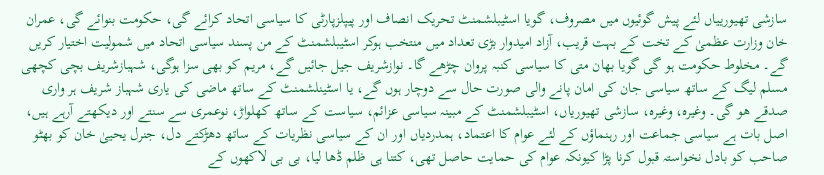سازشی تھیورییاں لئے پیش گوئیوں میں مصروف، گویا اسٹیبلشمنٹ تحریک انصاف اور پیپلزپارٹی کا سیاسی اتحاد کرائے گی، حکومت بنوائے گی، عمران خان وزارت عظمیٰ کے تخت کے بہت قریب، آزاد امیدوار بڑی تعداد میں منتخب ہوکر اسٹیبلشمنٹ کے من پسند سیاسی اتحاد میں شمولیت اختیار کریں گے۔ مخلوط حکومت ہو گی گویا بھان متی کا سیاسی کنبہ پروان چڑھے گا۔ نوازشریف جیل جائیں گے، مریم کو بھی سزا ہوگی، شہبازشریف بچی کچھی مسلم لیگ کے ساتھ سیاسی جان کی امان پانے والی صورت حال سے دوچار ہوں گے، یا اسٹینلشمنٹ کے ساتھ ماضی کی یاری شہباز شریف ہر واری صدقے ھو گی۔ وغیرہ، وغیرہ، سازشی تھیوریاں، اسٹیبلشمنٹ کے مبینہ سیاسی عزائم، سیاست کے ساتھ کھلواڑ، نوعمری سے سنتے اور دیکھتے آرہے ہیں، اصل بات ہے سیاسی جماعت اور رہنماؤں کے لئے عوام کا اعتماد، ہمدردیاں اور ان کے سیاسی نظریات کے ساتھ دھڑکتے دل، جنرل یحییٰ خان کو بھٹو صاحب کو بادل نخواستہ قبول کرنا پڑا کیونکہ عوام کی حمایت حاصل تھی، کتنا ہی ظلم ڈھا لیا، بی بی لاکھوں کے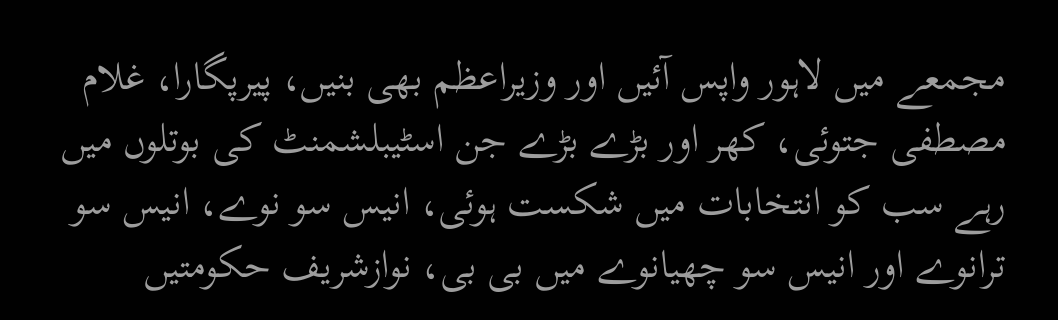مجمعے میں لاہور واپس آئیں اور وزیراعظم بھی بنیں، پیرپگارا، غلام مصطفی جتوئی، کھر اور بڑے بڑے جن اسٹیبلشمنٹ کی بوتلوں میں رہے سب کو انتخابات میں شکست ہوئی، انیس سو نوے، انیس سو ترانوے اور انیس سو چھیانوے میں بی بی، نوازشریف حکومتیں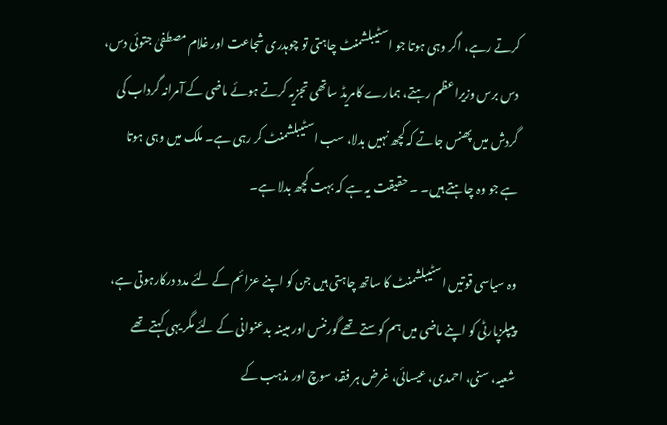کرتے رہے، اگر وہی ہوتا جو اسٹیبلشمنٹ چاہتی تو چوہدری شجاعت اور غلام مصطفیٰ جتوئی دس، دس برس وزیراعظم رہتے، ہمارے کامریڈ ساتھی تجزیہ کرتے ہوئے ماضی کے آمرانہ گرداب کی گردش میں پھنس جاتے کہ کچھ نہیں بدلا، سب اسٹیبلشمنٹ کر رہی ہے۔ ملک میں وہی ہوتا ہے جو وہ چاہتے ہیں۔ ۔ حقیقت یہ ہے کہ بہت کچھ بدلا ہے۔

وہ سیاسی قوتیں اسٹیبلشمنٹ کا ساتھ چاہتی ہیں جن کو اپنے عزائم کے لئے مدد درکارہوتی ہے، پیپلزپارٹی کو اپنے ماضی میں ہم کوستے تھے گورننس اور مبینہ بدعنوانی کے لئے مگر یہی کہتے تھے شعیہ، سنی، احمدی، عیسائی، غرض ہر فقہ، سوچ اور مذہب کے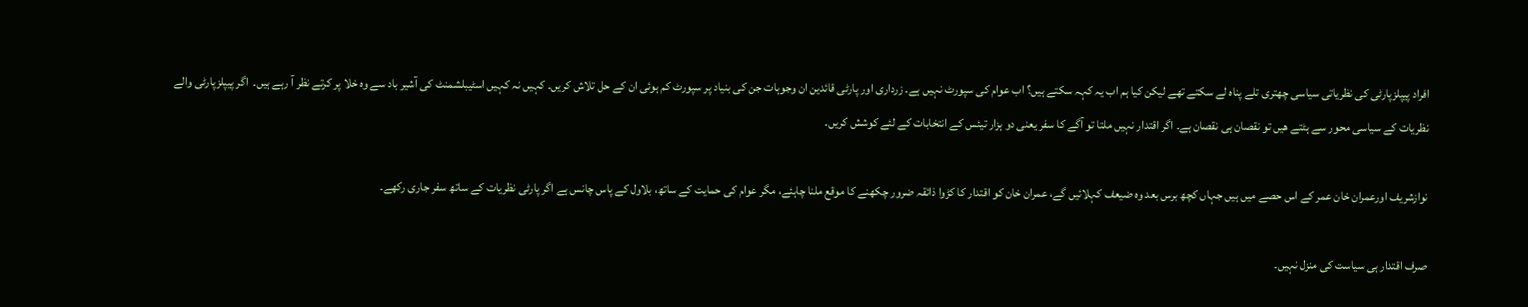افراد پیپلزپارٹی کی نظریاتی سیاسی چھتری تلے پناہ لے سکتے تھے لیکن کیا ہم اب یہ کہہ سکتے ہیں؟ اب عوام کی سپورٹ نہیں ہے۔ زرداری اور پارٹی قائدین ان وجوہات جن کی بنیاد پر سپورٹ کم ہوئی ان کے حل تلاش کریں۔ کہیں نہ کہیں اسٹیبلشمنٹ کی آشیر باد سے وہ خلا پر کرتے نظر آ رہے ہیں۔  اگر پیپلزپارٹی والے نظریات کے سیاسی محور سے ہٹتے ھیں تو نقصان ہی نقصان ہے۔ اگر اقتدار نہیں ملتا تو آگے کا سفر یعنی دو ہزار تیئس کے انتخابات کے لئے کوشش کریں۔

نوازشریف اورعمران خان عمر کے اس حصے میں ہیں جہاں کچھ برس بعد وہ ضیعف کہلائیں گے، عمران خان کو اقتدار کا کڑوا ذائقہ ضرور چکھنے کا موقع ملنا چاہئے، مگر عوام کی حمایت کے ساتھ، بلاول کے پاس چانس ہے اگر پارٹی نظریات کے ساتھ سفر جاری رکھے۔

صرف اقتدار ہی سیاست کی منزل نہیں۔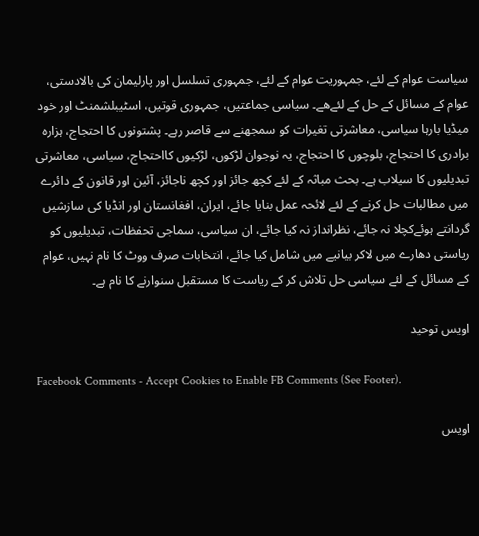سیاست عوام کے لئے، جمہوریت عوام کے لئے، جمہوری تسلسل اور پارلیمان کی بالادستی، عوام کے مسائل کے حل کے لئےھے۔ سیاسی جماعتیں، جمہوری قوتیں، اسٹیبلشمنٹ اور خود میڈیا بارہا سیاسی، معاشرتی تغیرات کو سمجھنے سے قاصر رہے۔ پشتونوں کا احتجاج، ہزارہ برادری کا احتجاج، بلوچوں کا احتجاج، یہ نوجوان لڑکوں، لڑکیوں کااحتجاج، سیاسی، معاشرتی تبدیلیوں کا سیلاب ہے۔ بحث مباثہ کے لئے کچھ جائز اور کچھ ناجائز، آئین اور قانون کے دائرے میں مطالبات حل کرنے کے لئے لائحہ عمل بنایا جائے، ایران، افغانستان اور انڈیا کی سازشیں گردانتے ہوئےکچلا نہ جائے، نظرانداز نہ کیا جائے، ان سیاسی، سماجی تحفظات، تبدیلیوں کو ریاستی دھارے میں لاکر بیانیے میں شامل کیا جائے، انتخابات صرف ووٹ کا نام نہیں، عوام کے مسائل کے لئے سیاسی حل تلاش کر کے ریاست کا مستقبل سنوارنے کا نام ہے۔

اویس توحید

Facebook Comments - Accept Cookies to Enable FB Comments (See Footer).

اویس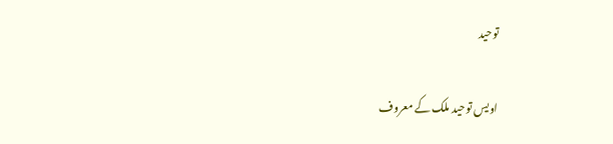توحید

اویس توحید ملک کے معروف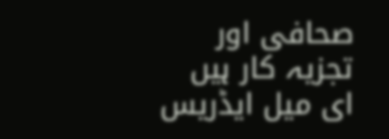صحافی اور تجزیہ کار ہیں ای میل ایڈریس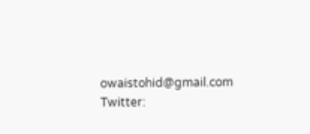owaistohid@gmail.com Twitter: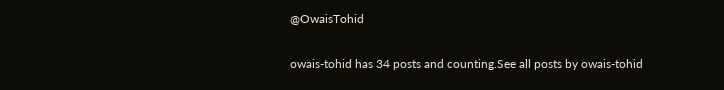@OwaisTohid

owais-tohid has 34 posts and counting.See all posts by owais-tohid